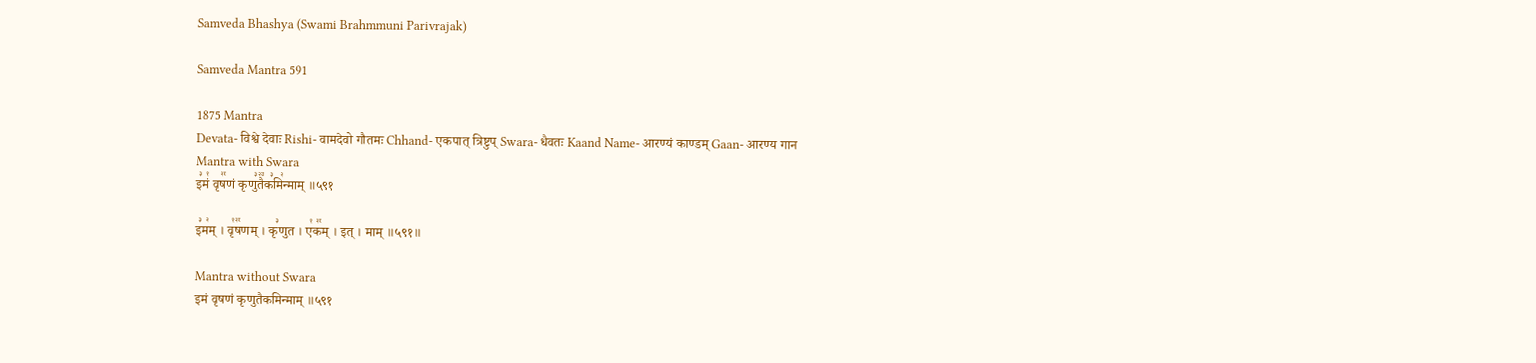Samveda Bhashya (Swami Brahmmuni Parivrajak)

Samveda Mantra 591

1875 Mantra
Devata- विश्वे देवाः Rishi- वामदेवो गौतमः Chhand- एकपात् त्रिष्टुप् Swara- धैवतः Kaand Name- आरण्यं काण्डम् Gaan- आरण्य गान
Mantra with Swara
इ꣣मं꣡ वृष꣢꣯णं कृणु꣣तै꣢꣫क꣣मि꣢न्माम् ॥५९१

इ꣣म꣢म् । वृ꣡ष꣢꣯णम् । कृ꣣णुत । ए꣡क꣢꣯म् । इत् । माम् ॥५९१॥

Mantra without Swara
इमं वृषणं कृणुतैकमिन्माम् ॥५९१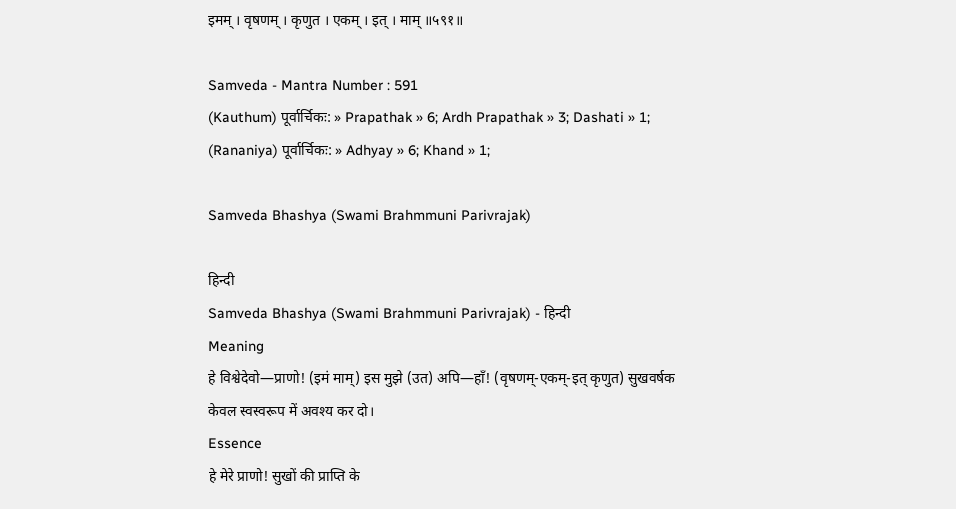इमम् । वृषणम् । कृणुत । एकम् । इत् । माम् ॥५९१॥

Samveda - Mantra Number : 591
(Kauthum) पूर्वार्चिकः: » Prapathak » 6; Ardh Prapathak » 3; Dashati » 1;
(Rananiya) पूर्वार्चिकः: » Adhyay » 6; Khand » 1;

Samveda Bhashya (Swami Brahmmuni Parivrajak)

हिन्दी
Samveda Bhashya (Swami Brahmmuni Parivrajak) - हिन्दी
Meaning
हे विश्वेदेवो—प्राणो! (इमं माम्) इस मुझे (उत) अपि—हाँ! (वृषणम्-एकम्-इत् कृणुत) सुखवर्षक केवल स्वस्वरूप में अवश्य कर दो।
Essence
हे मेरे प्राणो! सुखों की प्राप्ति के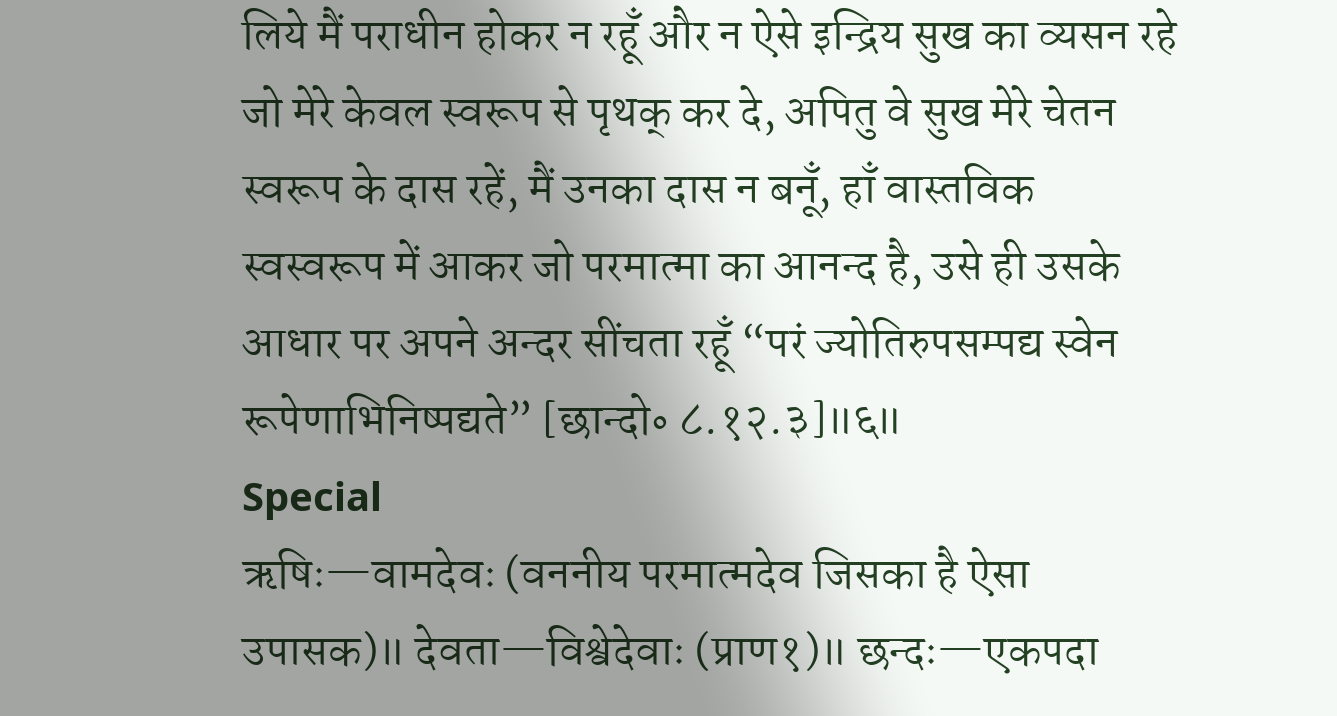लिये मैं पराधीन होकर न रहूँ और न ऐसे इन्द्रिय सुख का व्यसन रहे जो मेरे केवल स्वरूप से पृथक् कर दे, अपितु वे सुख मेरे चेतन स्वरूप के दास रहें, मैं उनका दास न बनूँ, हाँ वास्तविक स्वस्वरूप में आकर जो परमात्मा का आनन्द है, उसे ही उसके आधार पर अपने अन्दर सींचता रहूँ “परं ज्योतिरुपसम्पद्य स्वेन रूपेणाभिनिष्पद्यते” [छान्दो॰ ८.१२.३]॥६॥
Special
ऋषिः—वामदेवः (वननीय परमात्मदेव जिसका है ऐसा उपासक)॥ देवता—विश्वेदेवाः (प्राण१)॥ छन्दः—एकपदा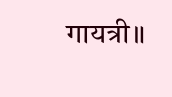गायत्री॥